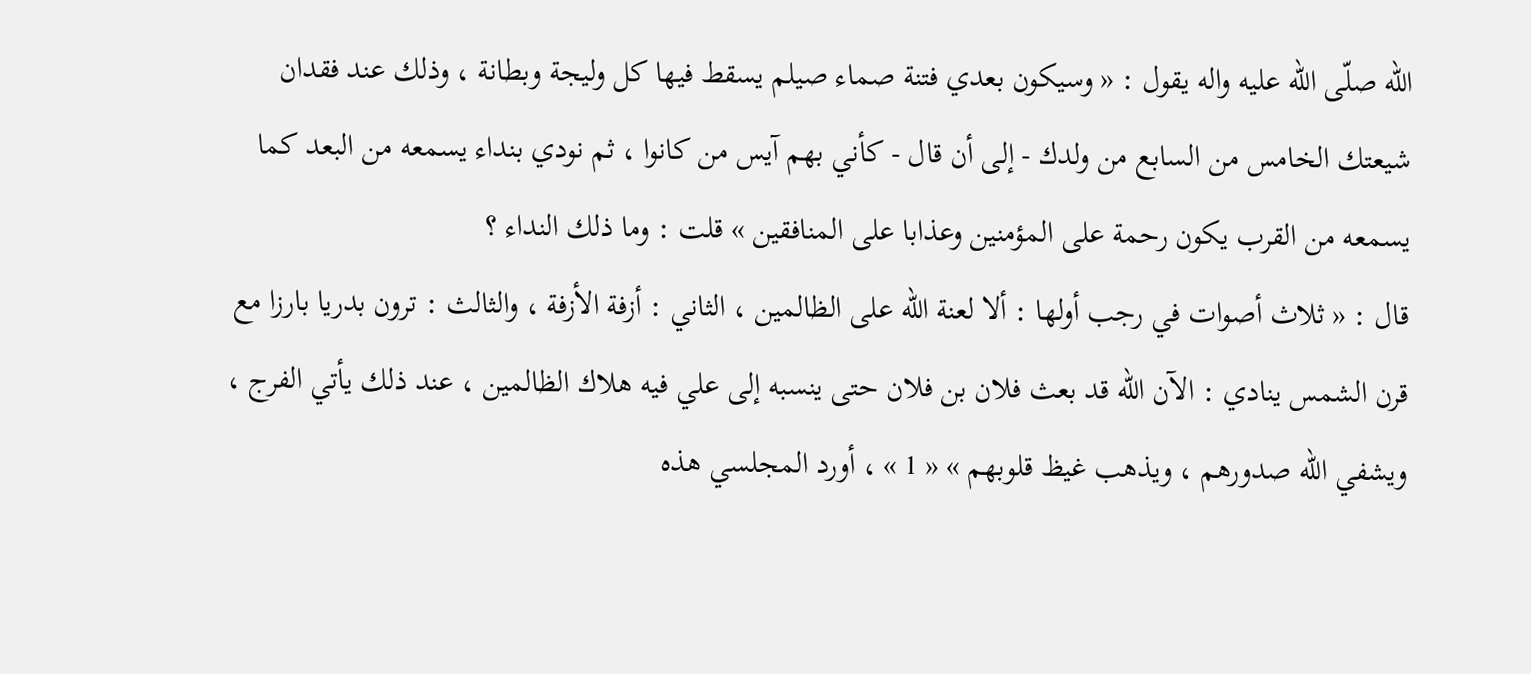اللّه صلّى اللّه عليه واله يقول : « وسيكون بعدي فتنة صماء صيلم يسقط فيها كل وليجة وبطانة ، وذلك عند فقدان شيعتك الخامس من السابع من ولدك - إلى أن قال - كأني بهم آيس من كانوا ، ثم نودي بنداء يسمعه من البعد كما يسمعه من القرب يكون رحمة على المؤمنين وعذابا على المنافقين » قلت : وما ذلك النداء ؟
قال : « ثلاث أصوات في رجب أولها : ألا لعنة اللّه على الظالمين ، الثاني : أزفة الأزفة ، والثالث : ترون بدريا بارزا مع قرن الشمس ينادي : الآن اللّه قد بعث فلان بن فلان حتى ينسبه إلى علي فيه هلاك الظالمين ، عند ذلك يأتي الفرج ، ويشفي اللّه صدورهم ، ويذهب غيظ قلوبهم » « 1 » ، أورد المجلسي هذه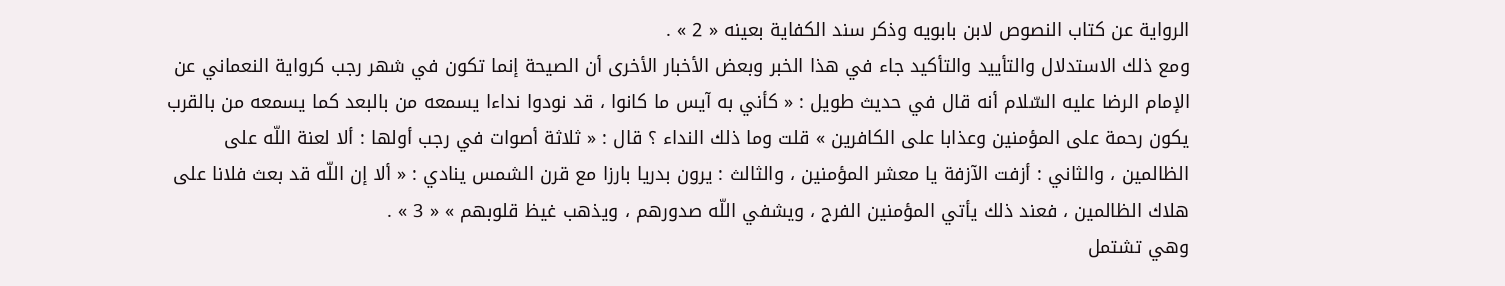الرواية عن كتاب النصوص لابن بابويه وذكر سند الكفاية بعينه « 2 » .
ومع ذلك الاستدلال والتأييد والتأكيد جاء في هذا الخبر وبعض الأخبار الأخرى أن الصيحة إنما تكون في شهر رجب كرواية النعماني عن الإمام الرضا عليه السّلام أنه قال في حديث طويل : « كأني به آيس ما كانوا ، قد نودوا نداءا يسمعه من بالبعد كما يسمعه من بالقرب يكون رحمة على المؤمنين وعذابا على الكافرين » قلت وما ذلك النداء ؟ قال : « ثلاثة أصوات في رجب أولها : ألا لعنة اللّه على الظالمين ، والثاني : أزفت الآزفة يا معشر المؤمنين ، والثالث : يرون بدريا بارزا مع قرن الشمس ينادي : « ألا إن اللّه قد بعث فلانا على هلاك الظالمين ، فعند ذلك يأتي المؤمنين الفرج ، ويشفي اللّه صدورهم ، ويذهب غيظ قلوبهم » « 3 » .
وهي تشتمل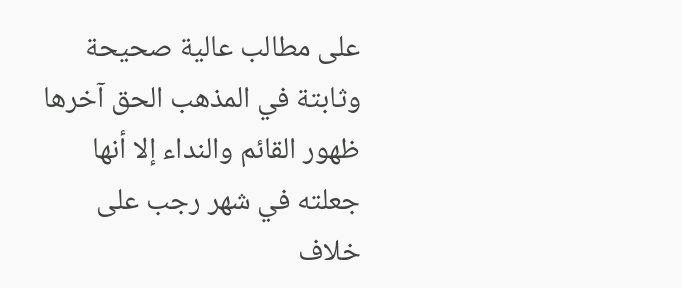على مطالب عالية صحيحة وثابتة في المذهب الحق آخرها ظهور القائم والنداء إلا أنها جعلته في شهر رجب على خلاف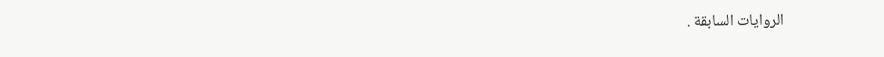الروايات السابقة .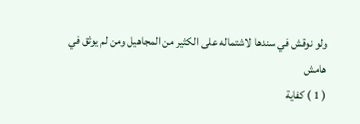ولو نوقش في سندها لاشتماله على الكثير من المجاهيل ومن لم يوثق في
هامش
( 1 ) كفاية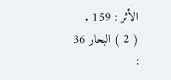الأثر : 159 .
( 2 ) البحار 36 :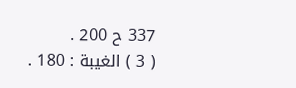337 ح 200 .
( 3 ) الغيبة : 180 .